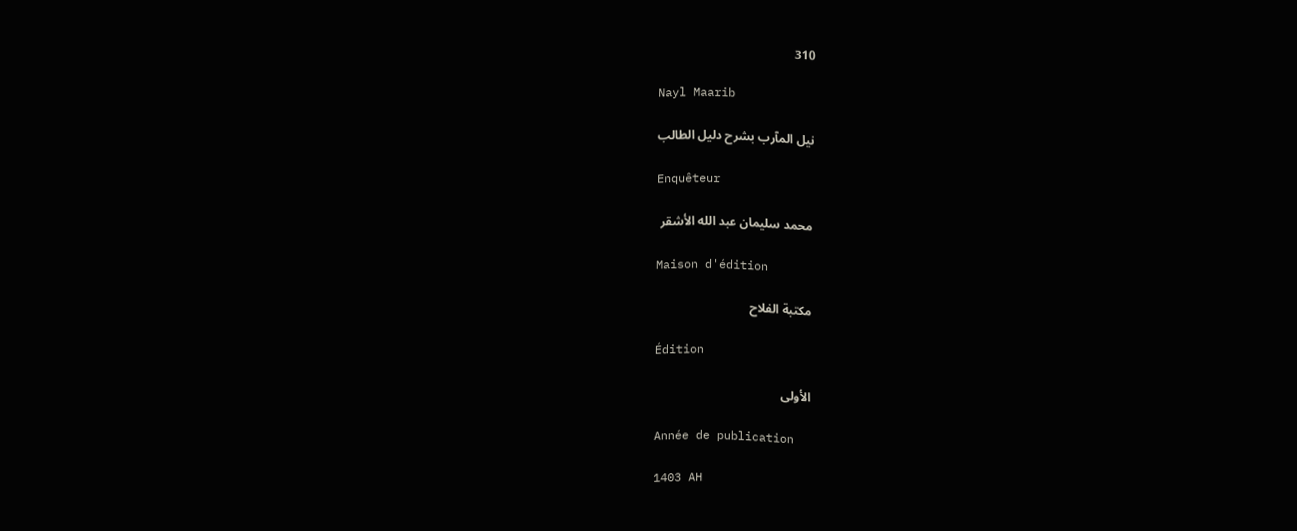310

Nayl Maarib

نيل المآرب بشرح دليل الطالب

Enquêteur

محمد سليمان عبد الله الأشقر

Maison d'édition

مكتبة الفلاح

Édition

الأولى

Année de publication

1403 AH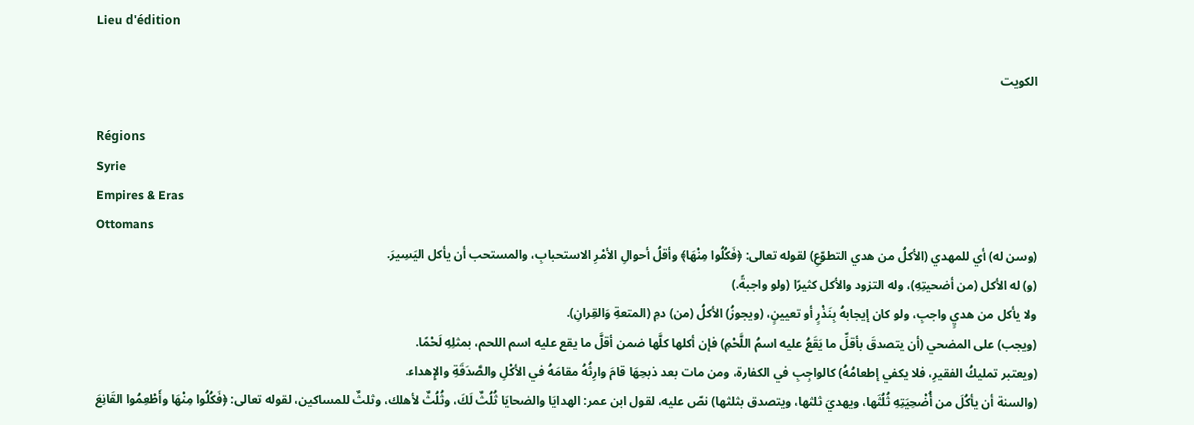Lieu d'édition

الكويت

Régions
Syrie
Empires & Eras
Ottomans
(وسن له) أي للمهدي (الأكلُ من هدي التطوّعِ) لقوله تعالى: ﴿فَكُلُوا مِنْهَا﴾ وأقلُ أحوالِ الأمْرِ الاستحبابِ، والمستحب أن يأكل اليَسِيرَ.
(و) له الأكل (من أضحيتِهِ)، وله التزود والأكل كثيرًا (ولو واجبةً.)
ولا يأكل من هديٍ واجبِ، ولو كان إيجابهُ بِنَذْرٍ أو تعيينٍ، (ويجوزُ) الأكلُ (من) دمِ (المتعةِ وَالقِرانِ).
(ويجب) على المضحي (أن يتصدقَ بأقلِّ ما يَقَعُ عليه اسمُ اللَّحْمِ) فإن أكلها كلَّها ضمن أقلَّ ما يقع عليه اسم اللحم، بمثلِهِ لَحْمًا.
(ويعتبر تمليكُ الفقيرِ، فلا يكفي إطعامُهُ) كالواجِبِ في الكفارة، ومن مات بعد ذبحِهَا قامَ وارِثُهُ مقامَهُ في الأكْلِ والصَّدَقَةِ والإِهداء.
(والسنة أن يأكُلَ من أُضْحِيَتِهِ ثُلُثَها، ويهديَ ثلثها، ويتصدق بثلثها) نصّ عليه، لقول ابن عمر: الهدايَا والضحايَا ثُلُثٌ لَكَ، وثُلُثٌ لأهلك، وثلثٌ للمساكين، لقوله تعالى: ﴿فَكُلُوا مِنْهَا وأَطْعِمُوا القَانِعَ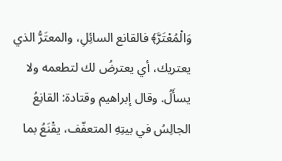وَالْمُعْتَرَّ﴾ فالقانع السائِلِ، والمعتَرُّ الذي يعتريك، أي يعترضُ لك لتطعمه ولا يسأَلُ. وقال إبراهيم وقتادة: القانِعُ الجالِسُ في بيتِهِ المتعفّف، يقْنَعُ بما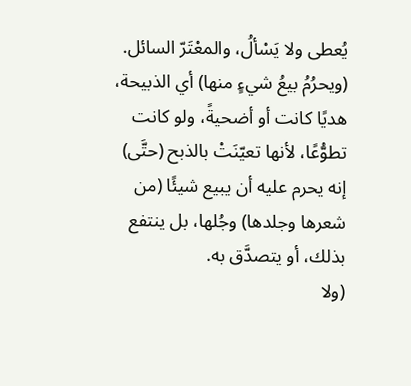يُعطى ولا يَسْألُ، والمعْتَرّ السائل.
(ويحرُمُ بيعُ شيءٍ منها) أي الذبيحة، هديًا كانت أو أضحيةً، ولو كانت تطوُّعًا، لأنها تعيّنَتْ بالذبح (حتَّى) إنه يحرم عليه أن يبيع شيئًا (من شعرها وجلدها) وجُلها، بل ينتفع بذلك، أو يتصدَّق به.
(ولا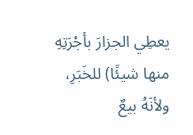يعطِي الجزارَ بأجْرَتِهِ منها شيئًا) للخَبَرِ، ولأنَهُ بيعٌ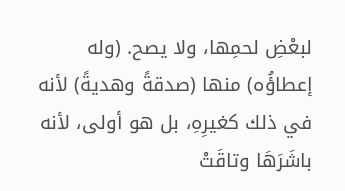لبعْضِ لحمِها، ولا يصح. (وله إعطاؤُه) منها (صدقةً وهديةً) لأنه في ذلك كغيرِهِ، بل هو أولى، لأنه باشَرَهَا وتاقَتْ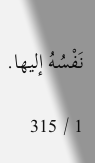نَفْسُهُ إليها.

1 / 315